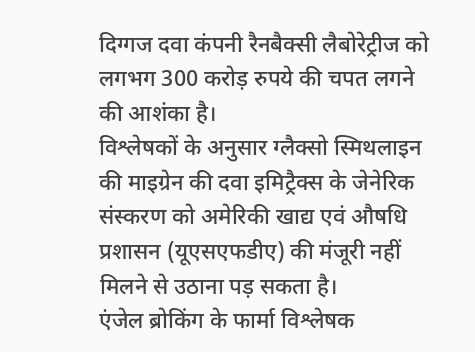दिग्गज दवा कंपनी रैनबैक्सी लैबोरेट्रीज को लगभग 300 करोड़ रुपये की चपत लगने की आशंका है।
विश्लेषकों के अनुसार ग्लैक्सो स्मिथलाइन की माइग्रेन की दवा इमिट्रैक्स के जेनेरिक संस्करण को अमेरिकी खाद्य एवं औषधि प्रशासन (यूएसएफडीए) की मंजूरी नहीं मिलने से उठाना पड़ सकता है।
एंजेल ब्रोकिंग के फार्मा विश्लेषक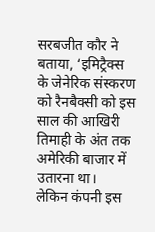सरबजीत कौर ने बताया, ‘इमिट्रैक्स के जेनेरिक संस्करण को रैनबैक्सी को इस साल की आखिरी तिमाही के अंत तक अमेरिकी बाजार में उतारना था।
लेकिन कंपनी इस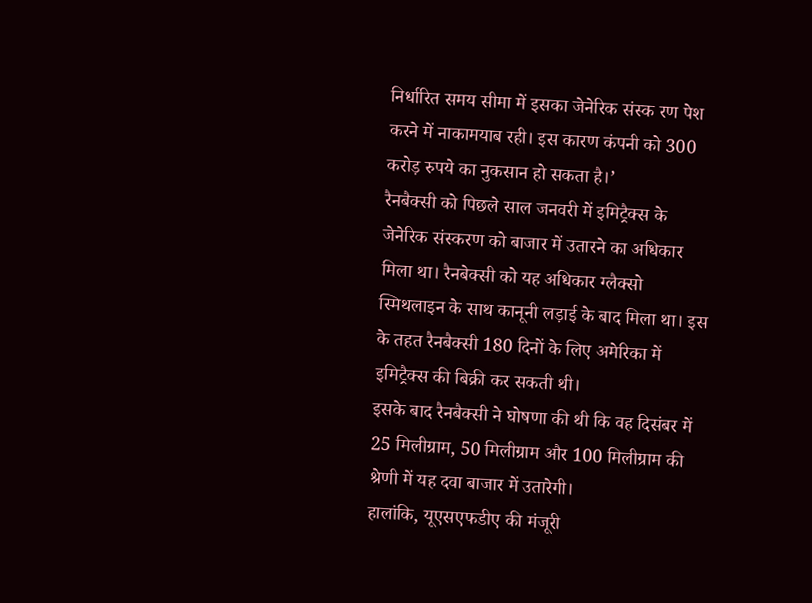निर्धारित समय सीमा में इसका जेनेरिक संस्क रण पेश करने में नाकामयाब रही। इस कारण कंपनी को 300 करोड़ रुपये का नुकसान हो सकता है।’
रैनबैक्सी को पिछले साल जनवरी में इमिट्रैक्स के जेनेरिक संस्करण को बाजार में उतारने का अधिकार मिला था। रैनबेक्सी को यह अधिकार ग्लैक्सो स्मिथलाइन के साथ कानूनी लड़ाई के बाद मिला था। इस के तहत रैनबैक्सी 180 दिनों के लिए अमेरिका में इमिट्रैक्स की बिक्री कर सकती थी।
इसके बाद रैनबैक्सी ने घोषणा की थी कि वह दिसंबर में 25 मिलीग्राम, 50 मिलीग्राम और 100 मिलीग्राम की श्रेणी में यह दवा बाजार में उतारेगी।
हालांकि, यूएसएफडीए की मंजूरी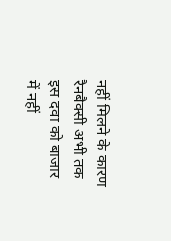नहीं मिलने के कारण रैनबैक्सी अभी तक इस दवा को बाजार में नहीं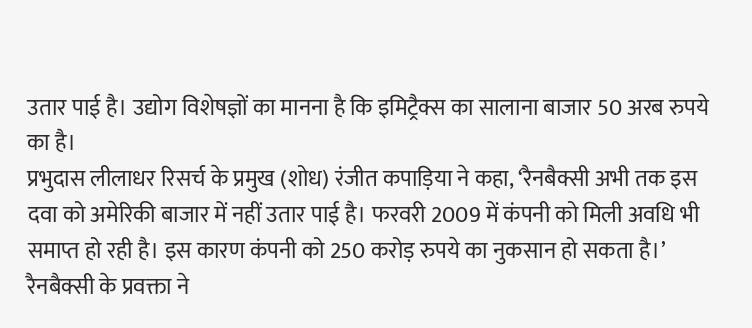उतार पाई है। उद्योग विशेषज्ञों का मानना है कि इमिट्रैक्स का सालाना बाजार 50 अरब रुपये का है।
प्रभुदास लीलाधर रिसर्च के प्रमुख (शोध) रंजीत कपाड़िया ने कहा, ‘रैनबैक्सी अभी तक इस दवा को अमेरिकी बाजार में नहीं उतार पाई है। फरवरी 2009 में कंपनी को मिली अवधि भी समाप्त हो रही है। इस कारण कंपनी को 250 करोड़ रुपये का नुकसान हो सकता है।’
रैनबैक्सी के प्रवक्ता ने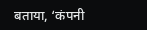बताया, ‘कंपनी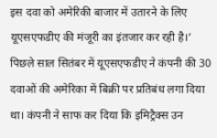इस दवा को अमेरिकी बाजार में उतारने के लिए यूएसएफडीए की मंजूरी का इंतजार कर रही है।’
पिछले साल सितंबर में यूएसएफडीए ने कंपनी की 30 दवाओं की अमेरिका में बिक्री पर प्रतिबंध लगा दिया था। कंपनी ने साफ कर दिया कि इमिट्रैक्स उन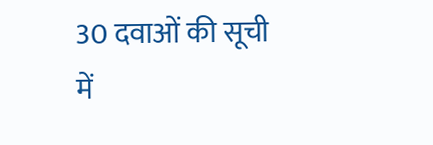30 दवाओं की सूची में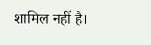शामिल नहीं है।